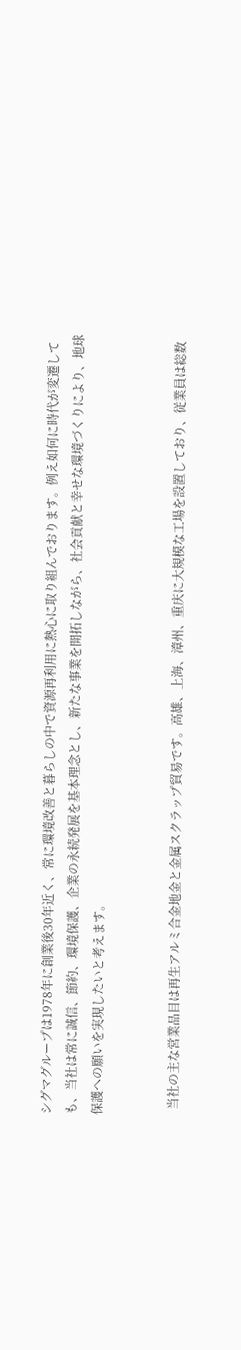シグマグループは1978年に創業後30年近く、常に環境改善と暮らしの中で資源再利用に熱心に取り組んでおります。例え如何に時代が変遷しても、当社は常に誠信、節約、環境保護、企業の永続発展を基本理念とし、新たな事業を開拓しながら、社会貢献と幸せな環境づくりにより、地球保護への願いを実現したいと考えます。


  当社の主な営業品目は再生アルミ合金地金と金属スクラップ貿易です。高雄、上海、漳州、重庆に大規模な工場を設置しており、従業員は総数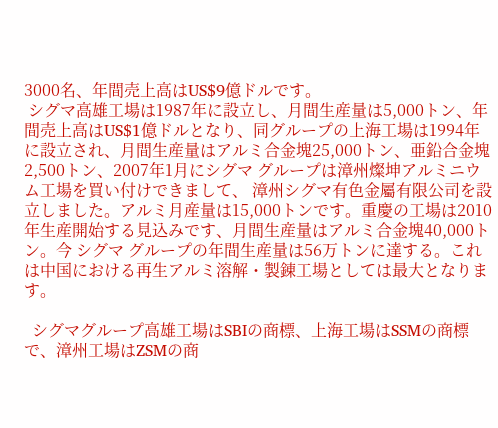3000名、年間売上高はUS$9億ドルです。
 シグマ高雄工場は1987年に設立し、月間生産量は5,000トン、年間売上高はUS$1億ドルとなり、同グループの上海工場は1994年に設立され、月間生産量はアルミ合金塊25,000トン、亜鉛合金塊 2,500トン、2007年1月にシグマ グループは漳州燦坤アルミニウム工場を買い付けできまして、 漳州シグマ有色金屬有限公司を設立しました。アルミ月産量は15,000トンです。重慶の工場は2010年生産開始する見込みです、月間生産量はアルミ合金塊40,000トン。今 シグマ グループの年間生産量は56万トンに達する。これは中国における再生アルミ溶解・製錬工場としては最大となります。

  シグマグループ高雄工場はSBIの商標、上海工場はSSMの商標で、漳州工場はZSMの商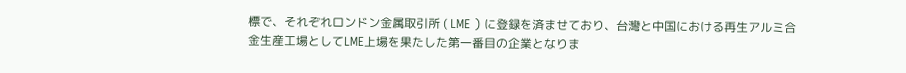標で、それぞれロンドン金属取引所 ( LME ) に登録を済ませており、台灣と中国における再生アルミ合金生産工場としてLME上場を果たした第一番目の企業となりま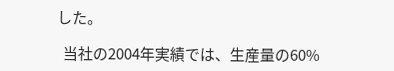した。

  当社の2004年実績では、生産量の60%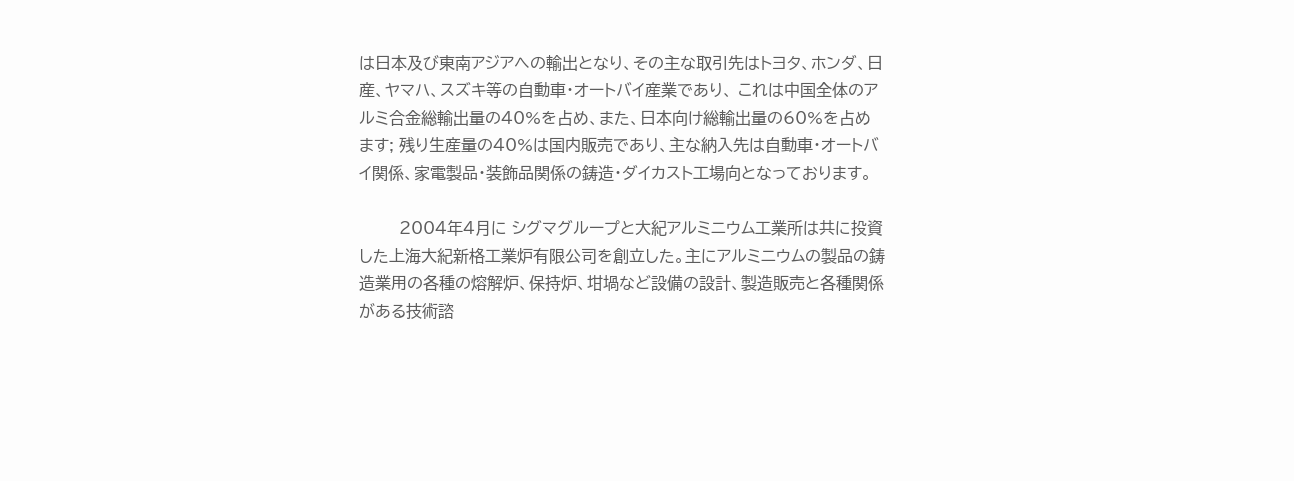は日本及び東南アジアへの輸出となり、その主な取引先はトヨタ、ホンダ、日産、ヤマハ、スズキ等の自動車・オートバイ産業であり、 これは中国全体のアルミ合金総輸出量の40%を占め、また、日本向け総輸出量の60%を占めます; 残り生産量の40%は国内販売であり、主な納入先は自動車・オートバイ関係、家電製品・装飾品関係の鋳造・ダイカスト工場向となっております。

        2004年4月に シグマグループと大紀アルミニウム工業所は共に投資した上海大紀新格工業炉有限公司を創立した。主にアルミニウムの製品の鋳造業用の各種の熔解炉、保持炉、坩堝など設備の設計、製造販売と各種関係がある技術諮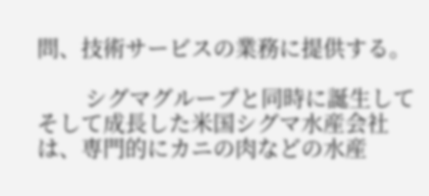問、技術サービスの業務に提供する。

        シグマグループと同時に誕生してそして成長した米国シグマ水産会社は、専門的にカニの肉などの水産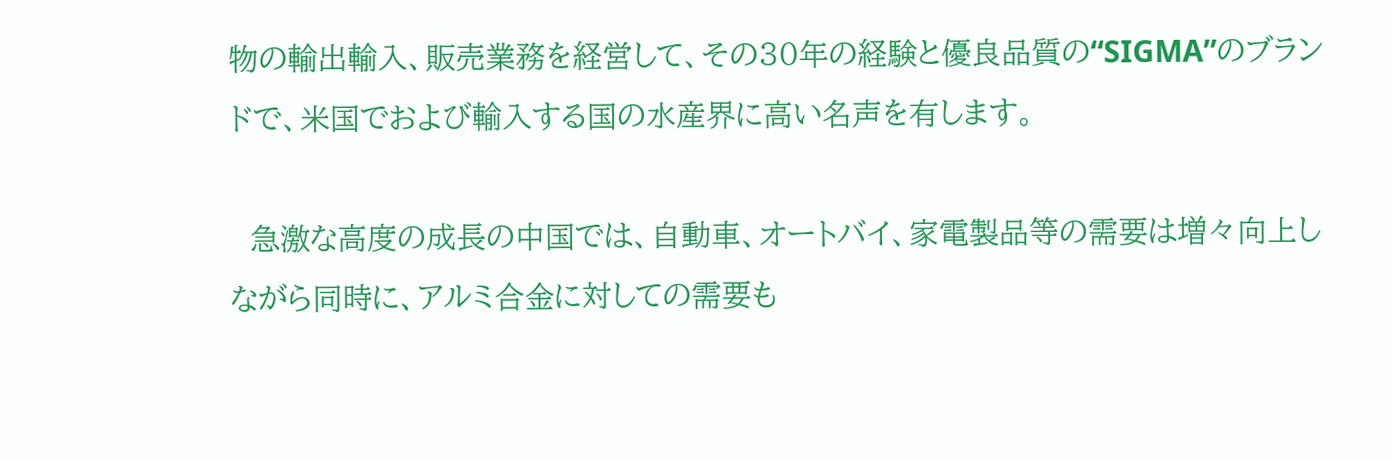物の輸出輸入、販売業務を経営して、その30年の経験と優良品質の“SIGMA”のブランドで、米国でおよび輸入する国の水産界に高い名声を有します。

  急激な高度の成長の中国では、自動車、オートバイ、家電製品等の需要は増々向上しながら同時に、アルミ合金に対しての需要も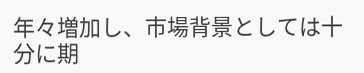年々増加し、市場背景としては十分に期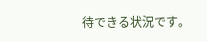待できる状況です。